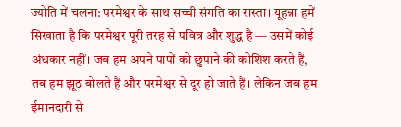ज्योति में चलना: परमेश्वर के साथ सच्ची संगति का रास्ता। यूहन्ना हमें सिखाता है कि परमेश्वर पूरी तरह से पवित्र और शुद्ध है — उसमें कोई अंधकार नहीं। जब हम अपने पापों को छुपाने की कोशिश करते हैं, तब हम झूठ बोलते हैं और परमेश्वर से दूर हो जाते हैं। लेकिन जब हम ईमानदारी से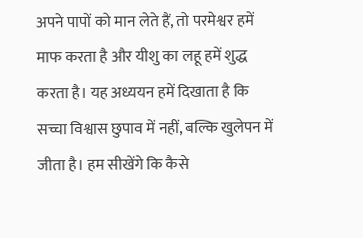अपने पापों को मान लेते हैं, तो परमेश्वर हमें माफ करता है और यीशु का लहू हमें शुद्ध करता है। यह अध्ययन हमें दिखाता है कि सच्चा विश्वास छुपाव में नहीं, बल्कि खुलेपन में जीता है। हम सीखेंगे कि कैसे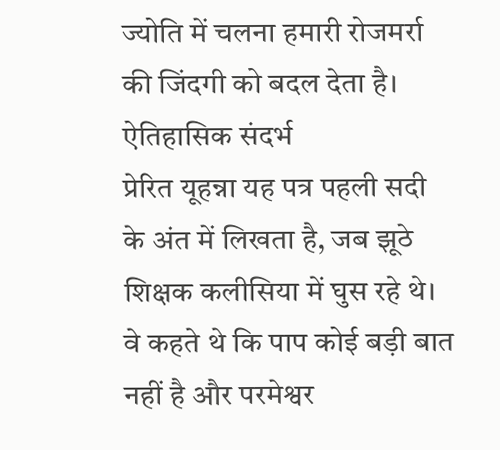ज्योति में चलना हमारी रोजमर्रा की जिंदगी को बदल देता है।
ऐतिहासिक संदर्भ
प्रेरित यूहन्ना यह पत्र पहली सदी के अंत में लिखता है, जब झूठे शिक्षक कलीसिया में घुस रहे थे। वे कहते थे कि पाप कोई बड़ी बात नहीं है और परमेश्वर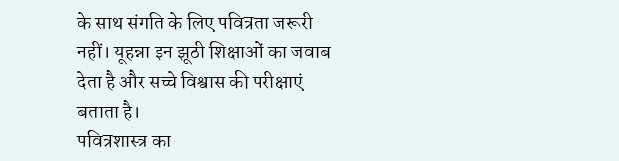के साथ संगति के लिए पवित्रता जरूरी नहीं। यूहन्ना इन झूठी शिक्षाओं का जवाब देता है और सच्चे विश्वास की परीक्षाएं बताता है।
पवित्रशास्त्र का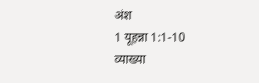अंश
1 यूहन्ना 1:1-10
व्याख्या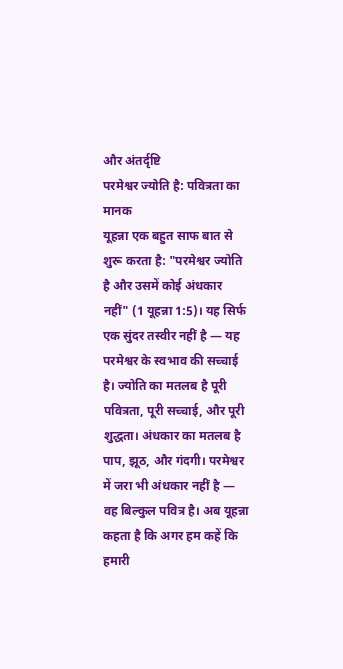और अंतर्दृष्टि
परमेश्वर ज्योति है: पवित्रता का मानक
यूहन्ना एक बहुत साफ बात से शुरू करता है: "परमेश्वर ज्योति है और उसमें कोई अंधकार नहीं" (1 यूहन्ना 1:5)। यह सिर्फ एक सुंदर तस्वीर नहीं है — यह परमेश्वर के स्वभाव की सच्चाई है। ज्योति का मतलब है पूरी पवित्रता, पूरी सच्चाई, और पूरी शुद्धता। अंधकार का मतलब है पाप, झूठ, और गंदगी। परमेश्वर में जरा भी अंधकार नहीं है — वह बिल्कुल पवित्र है। अब यूहन्ना कहता है कि अगर हम कहें कि हमारी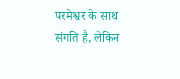परमेश्वर के साथ संगति है, लेकिन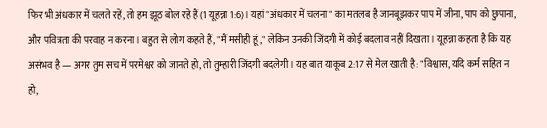फिर भी अंधकार में चलते रहें, तो हम झूठ बोल रहे हैं (1 यूहन्ना 1:6)। यहां "अंधकार में चलना" का मतलब है जानबूझकर पाप में जीना, पाप को छुपाना, और पवित्रता की परवाह न करना। बहुत से लोग कहते हैं, "मैं मसीही हूं," लेकिन उनकी जिंदगी में कोई बदलाव नहीं दिखता। यूहन्ना कहता है कि यह असंभव है — अगर तुम सच में परमेश्वर को जानते हो, तो तुम्हारी जिंदगी बदलेगी। यह बात याकूब 2:17 से मेल खाती है: "विश्वास, यदि कर्म सहित न हो,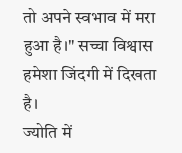तो अपने स्वभाव में मरा हुआ है।" सच्चा विश्वास हमेशा जिंदगी में दिखता है।
ज्योति में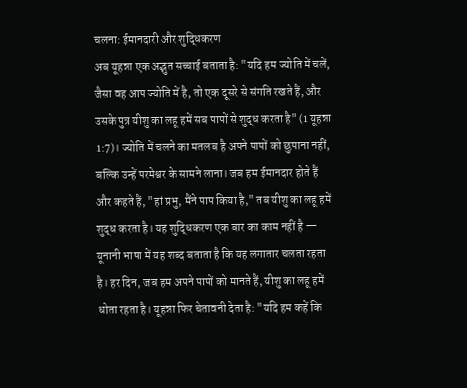चलना: ईमानदारी और शुद्धिकरण
अब यूहन्ना एक अद्भुत सच्चाई बताता है: "यदि हम ज्योति में चलें, जैसा वह आप ज्योति में है, तो एक दूसरे से संगति रखते हैं, और उसके पुत्र यीशु का लहू हमें सब पापों से शुद्ध करता है" (1 यूहन्ना 1:7)। ज्योति में चलने का मतलब है अपने पापों को छुपाना नहीं, बल्कि उन्हें परमेश्वर के सामने लाना। जब हम ईमानदार होते हैं और कहते हैं, "हां प्रभु, मैंने पाप किया है," तब यीशु का लहू हमें शुद्ध करता है। यह शुद्धिकरण एक बार का काम नहीं है — यूनानी भाषा में यह शब्द बताता है कि यह लगातार चलता रहता है। हर दिन, जब हम अपने पापों को मानते हैं, यीशु का लहू हमें धोता रहता है। यूहन्ना फिर चेतावनी देता है: "यदि हम कहें कि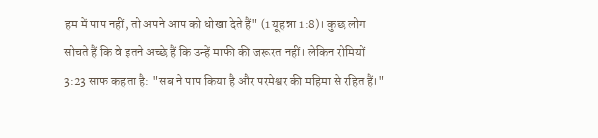हम में पाप नहीं, तो अपने आप को धोखा देते हैं" (1 यूहन्ना 1:8)। कुछ लोग सोचते हैं कि वे इतने अच्छे हैं कि उन्हें माफी की जरूरत नहीं। लेकिन रोमियों 3:23 साफ कहता है: "सब ने पाप किया है और परमेश्वर की महिमा से रहित हैं।"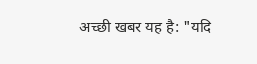अच्छी खबर यह है: "यदि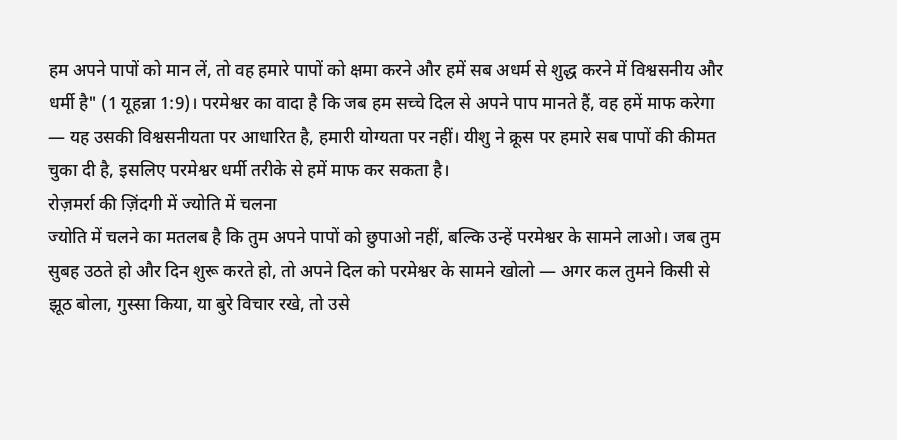हम अपने पापों को मान लें, तो वह हमारे पापों को क्षमा करने और हमें सब अधर्म से शुद्ध करने में विश्वसनीय और धर्मी है" (1 यूहन्ना 1:9)। परमेश्वर का वादा है कि जब हम सच्चे दिल से अपने पाप मानते हैं, वह हमें माफ करेगा — यह उसकी विश्वसनीयता पर आधारित है, हमारी योग्यता पर नहीं। यीशु ने क्रूस पर हमारे सब पापों की कीमत चुका दी है, इसलिए परमेश्वर धर्मी तरीके से हमें माफ कर सकता है।
रोज़मर्रा की ज़िंदगी में ज्योति में चलना
ज्योति में चलने का मतलब है कि तुम अपने पापों को छुपाओ नहीं, बल्कि उन्हें परमेश्वर के सामने लाओ। जब तुम सुबह उठते हो और दिन शुरू करते हो, तो अपने दिल को परमेश्वर के सामने खोलो — अगर कल तुमने किसी से झूठ बोला, गुस्सा किया, या बुरे विचार रखे, तो उसे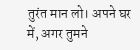तुरंत मान लो। अपने घर में, अगर तुमने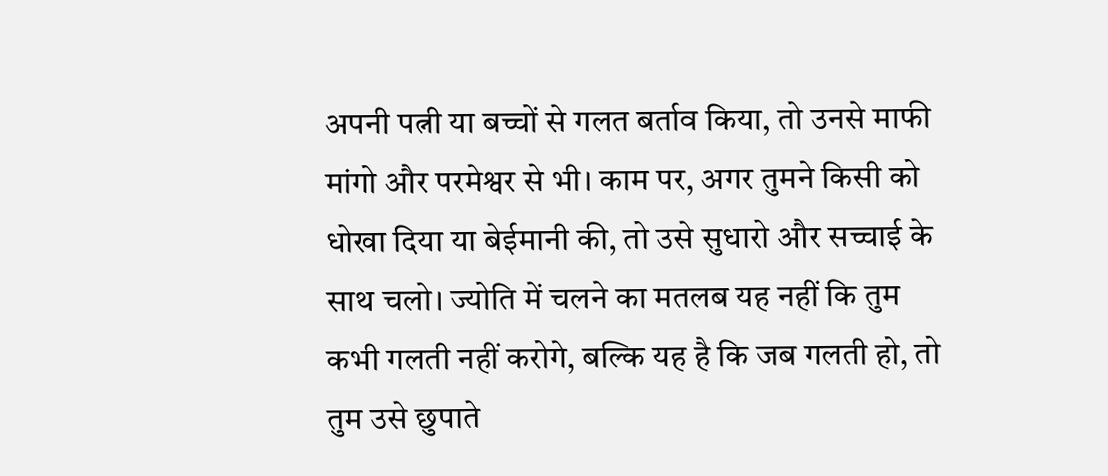अपनी पत्नी या बच्चों से गलत बर्ताव किया, तो उनसे माफी मांगो और परमेश्वर से भी। काम पर, अगर तुमने किसी को धोखा दिया या बेईमानी की, तो उसे सुधारो और सच्चाई के साथ चलो। ज्योति में चलने का मतलब यह नहीं कि तुम कभी गलती नहीं करोगे, बल्कि यह है कि जब गलती हो, तो तुम उसे छुपाते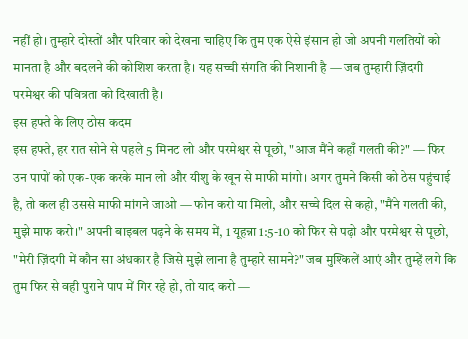नहीं हो। तुम्हारे दोस्तों और परिवार को देखना चाहिए कि तुम एक ऐसे इंसान हो जो अपनी गलतियों को मानता है और बदलने की कोशिश करता है। यह सच्ची संगति की निशानी है — जब तुम्हारी ज़िंदगी परमेश्वर की पवित्रता को दिखाती है।
इस हफ्ते के लिए ठोस कदम
इस हफ्ते, हर रात सोने से पहले 5 मिनट लो और परमेश्वर से पूछो, "आज मैंने कहाँ गलती की?" — फिर उन पापों को एक-एक करके मान लो और यीशु के खून से माफी मांगो। अगर तुमने किसी को ठेस पहुंचाई है, तो कल ही उससे माफी मांगने जाओ — फोन करो या मिलो, और सच्चे दिल से कहो, "मैंने गलती की, मुझे माफ करो।" अपनी बाइबल पढ़ने के समय में, 1 यूहन्ना 1:5-10 को फिर से पढ़ो और परमेश्वर से पूछो, "मेरी ज़िंदगी में कौन सा अंधकार है जिसे मुझे लाना है तुम्हारे सामने?" जब मुश्किलें आएं और तुम्हें लगे कि तुम फिर से वही पुराने पाप में गिर रहे हो, तो याद करो —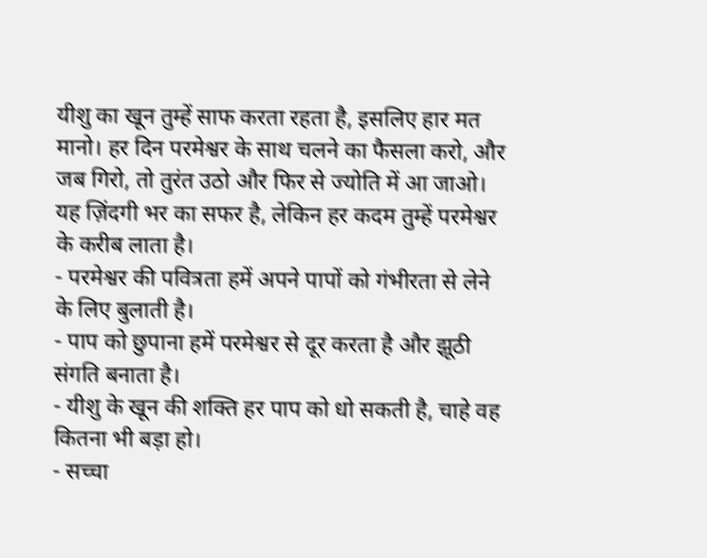यीशु का खून तुम्हें साफ करता रहता है, इसलिए हार मत मानो। हर दिन परमेश्वर के साथ चलने का फैसला करो, और जब गिरो, तो तुरंत उठो और फिर से ज्योति में आ जाओ। यह ज़िंदगी भर का सफर है, लेकिन हर कदम तुम्हें परमेश्वर के करीब लाता है।
- परमेश्वर की पवित्रता हमें अपने पापों को गंभीरता से लेने के लिए बुलाती है।
- पाप को छुपाना हमें परमेश्वर से दूर करता है और झूठी संगति बनाता है।
- यीशु के खून की शक्ति हर पाप को धो सकती है, चाहे वह कितना भी बड़ा हो।
- सच्चा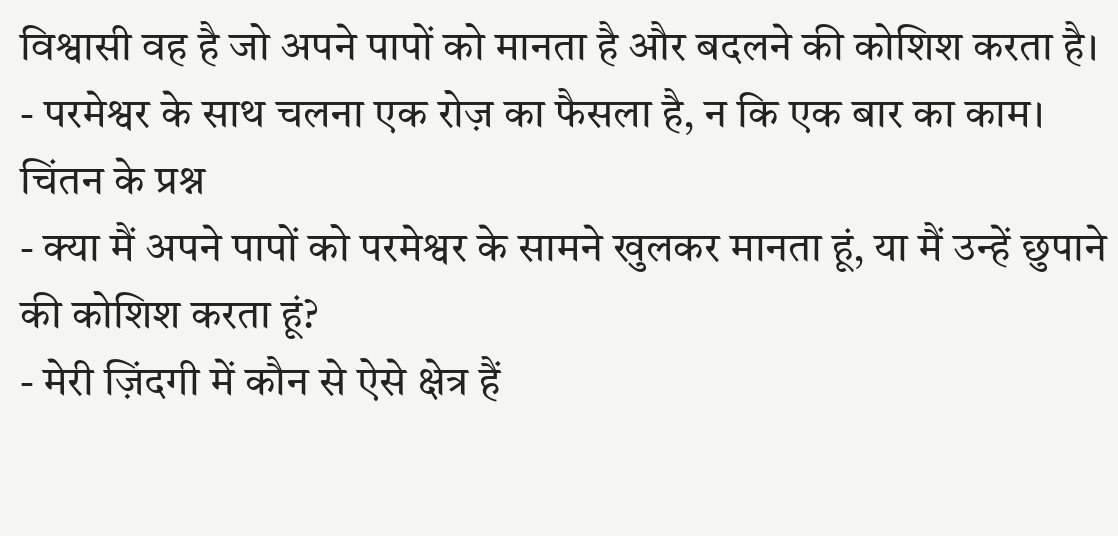विश्वासी वह है जो अपने पापों को मानता है और बदलने की कोशिश करता है।
- परमेश्वर के साथ चलना एक रोज़ का फैसला है, न कि एक बार का काम।
चिंतन के प्रश्न
- क्या मैं अपने पापों को परमेश्वर के सामने खुलकर मानता हूं, या मैं उन्हें छुपाने की कोशिश करता हूं?
- मेरी ज़िंदगी में कौन से ऐसे क्षेत्र हैं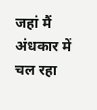जहां मैं अंधकार में चल रहा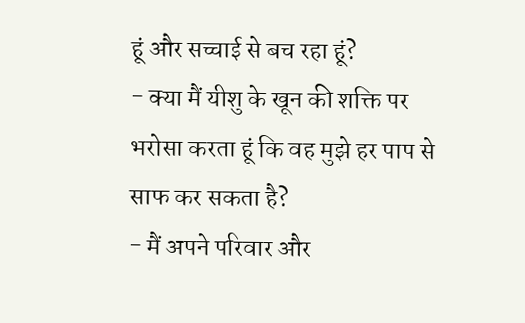हूं और सच्चाई से बच रहा हूं?
- क्या मैं यीशु के खून की शक्ति पर भरोसा करता हूं कि वह मुझे हर पाप से साफ कर सकता है?
- मैं अपने परिवार और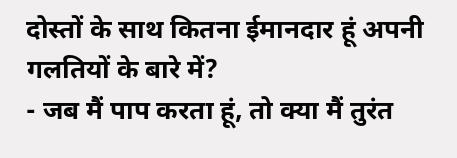दोस्तों के साथ कितना ईमानदार हूं अपनी गलतियों के बारे में?
- जब मैं पाप करता हूं, तो क्या मैं तुरंत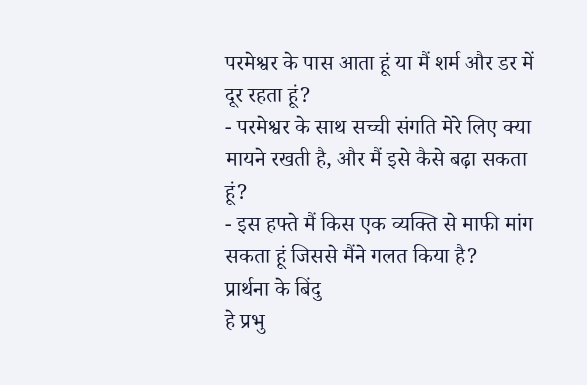परमेश्वर के पास आता हूं या मैं शर्म और डर में दूर रहता हूं?
- परमेश्वर के साथ सच्ची संगति मेरे लिए क्या मायने रखती है, और मैं इसे कैसे बढ़ा सकता हूं?
- इस हफ्ते मैं किस एक व्यक्ति से माफी मांग सकता हूं जिससे मैंने गलत किया है?
प्रार्थना के बिंदु
हे प्रभु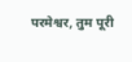परमेश्वर, तुम पूरी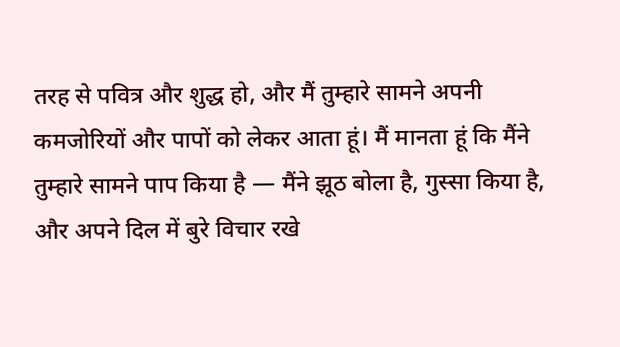तरह से पवित्र और शुद्ध हो, और मैं तुम्हारे सामने अपनी कमजोरियों और पापों को लेकर आता हूं। मैं मानता हूं कि मैंने तुम्हारे सामने पाप किया है — मैंने झूठ बोला है, गुस्सा किया है, और अपने दिल में बुरे विचार रखे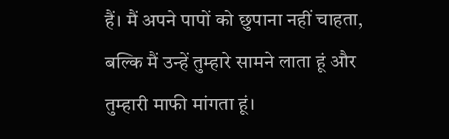हैं। मैं अपने पापों को छुपाना नहीं चाहता, बल्कि मैं उन्हें तुम्हारे सामने लाता हूं और तुम्हारी माफी मांगता हूं।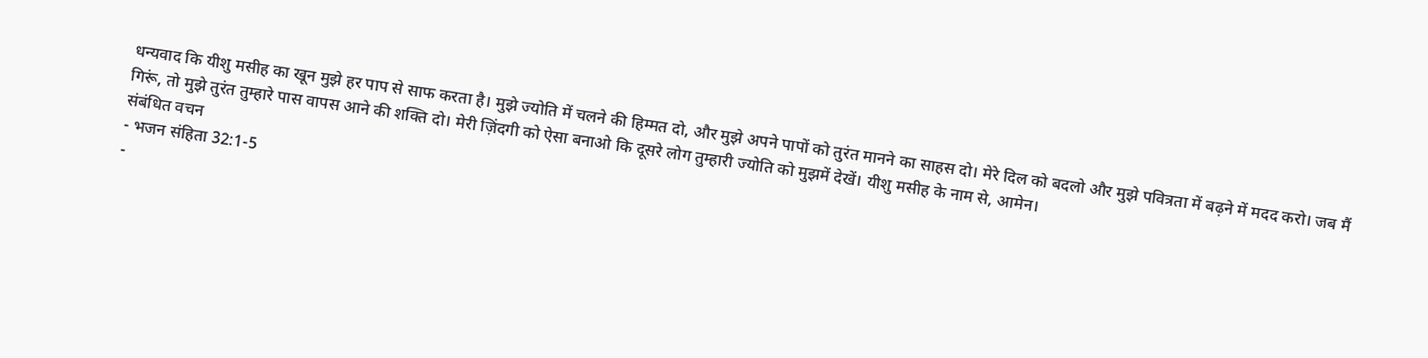धन्यवाद कि यीशु मसीह का खून मुझे हर पाप से साफ करता है। मुझे ज्योति में चलने की हिम्मत दो, और मुझे अपने पापों को तुरंत मानने का साहस दो। मेरे दिल को बदलो और मुझे पवित्रता में बढ़ने में मदद करो। जब मैं गिरूं, तो मुझे तुरंत तुम्हारे पास वापस आने की शक्ति दो। मेरी ज़िंदगी को ऐसा बनाओ कि दूसरे लोग तुम्हारी ज्योति को मुझमें देखें। यीशु मसीह के नाम से, आमेन।
संबंधित वचन
- भजन संहिता 32:1-5
-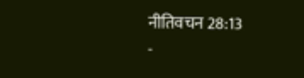नीतिवचन 28:13
-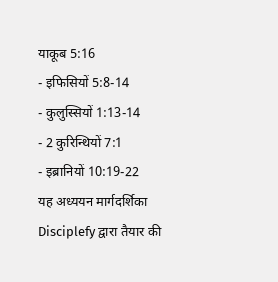याकूब 5:16
- इफिसियों 5:8-14
- कुलुस्सियों 1:13-14
- 2 कुरिन्थियों 7:1
- इब्रानियों 10:19-22
यह अध्ययन मार्गदर्शिका Disciplefy द्वारा तैयार की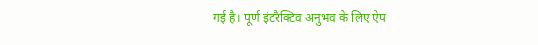गई है। पूर्ण इंटरैक्टिव अनुभव के लिए ऐप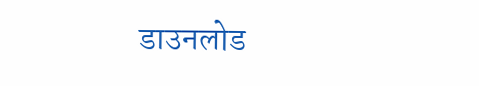डाउनलोड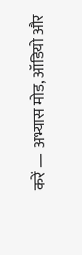करें — अभ्यास मोड, ऑडियो और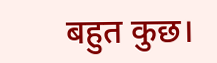बहुत कुछ।